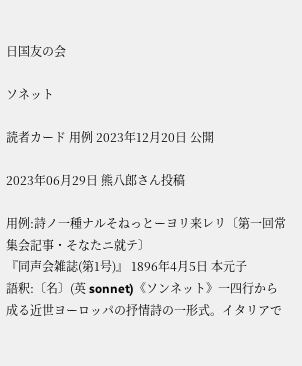日国友の会

ソネット

読者カード 用例 2023年12月20日 公開

2023年06月29日 熊八郎さん投稿

用例:詩ノ一種ナルそねっとーヨリ来レリ〔第一回常集会記事・そなたニ就テ〕
『同声会雑誌(第1号)』 1896年4月5日 本元子
語釈:〔名〕(英 sonnet)《ソンネット》一四行から成る近世ヨーロッパの抒情詩の一形式。イタリアで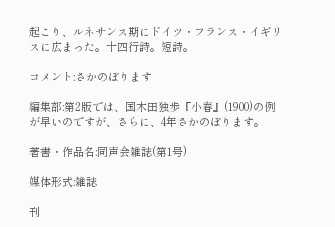起こり、ルネサンス期にドイツ・フランス・イギリスに広まった。十四行詩。短詩。

コメント:さかのぼります

編集部:第2版では、国木田独歩『小春』(1900)の例が早いのですが、さらに、4年さかのぼります。

著書・作品名:同声会雑誌(第1号)

媒体形式:雑誌

刊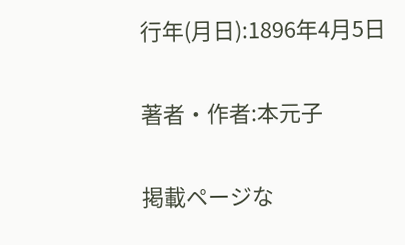行年(月日):1896年4月5日

著者・作者:本元子

掲載ページな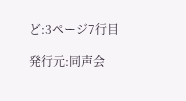ど:3ページ7行目

発行元:同声会